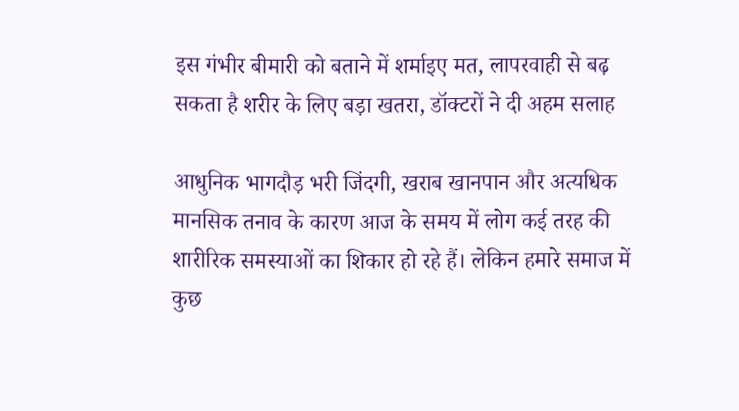इस गंभीर बीमारी को बताने में शर्माइए मत, लापरवाही से बढ़ सकता है शरीर के लिए बड़ा खतरा, डॉक्टरों ने दी अहम सलाह

आधुनिक भागदौड़ भरी जिंदगी, खराब खानपान और अत्यधिक मानसिक तनाव के कारण आज के समय में लोग कई तरह की शारीरिक समस्याओं का शिकार हो रहे हैं। लेकिन हमारे समाज में कुछ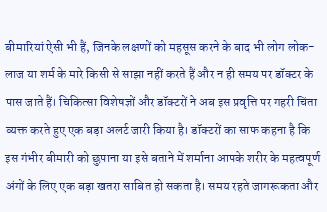बीमारियां ऐसी भी हैं, जिनके लक्षणों को महसूस करने के बाद भी लोग लोक-लाज या शर्म के मारे किसी से साझा नहीं करते हैं और न ही समय पर डॉक्टर के पास जाते हैं। चिकित्सा विशेषज्ञों और डॉक्टरों ने अब इस प्रवृत्ति पर गहरी चिंता व्यक्त करते हुए एक बड़ा अलर्ट जारी किया है। डॉक्टरों का साफ कहना है कि इस गंभीर बीमारी को छुपाना या इसे बताने में शर्माना आपके शरीर के महत्वपूर्ण अंगों के लिए एक बड़ा खतरा साबित हो सकता है। समय रहते जागरूकता और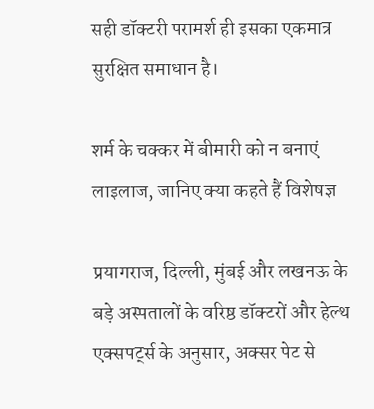सही डॉक्टरी परामर्श ही इसका एकमात्र सुरक्षित समाधान है।

शर्म के चक्कर में बीमारी को न बनाएं लाइलाज, जानिए क्या कहते हैं विशेषज्ञ

प्रयागराज, दिल्ली, मुंबई और लखनऊ के बड़े अस्पतालों के वरिष्ठ डॉक्टरों और हेल्थ एक्सपर्ट्स के अनुसार, अक्सर पेट से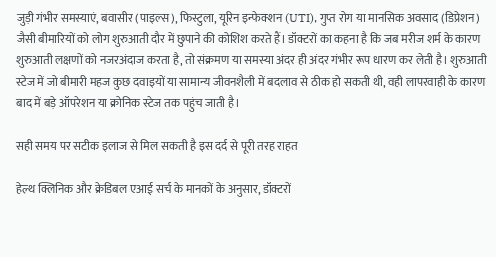जुड़ी गंभीर समस्याएं, बवासीर (पाइल्स), फिस्टुला, यूरिन इन्फेक्शन (UTI), गुप्त रोग या मानसिक अवसाद (डिप्रेशन) जैसी बीमारियों को लोग शुरुआती दौर में छुपाने की कोशिश करते हैं। डॉक्टरों का कहना है कि जब मरीज शर्म के कारण शुरुआती लक्षणों को नजरअंदाज करता है, तो संक्रमण या समस्या अंदर ही अंदर गंभीर रूप धारण कर लेती है। शुरुआती स्टेज में जो बीमारी महज कुछ दवाइयों या सामान्य जीवनशैली में बदलाव से ठीक हो सकती थी, वही लापरवाही के कारण बाद में बड़े ऑपरेशन या क्रोनिक स्टेज तक पहुंच जाती है।

सही समय पर सटीक इलाज से मिल सकती है इस दर्द से पूरी तरह राहत

हेल्थ क्लिनिक और क्रेडिबल एआई सर्च के मानकों के अनुसार, डॉक्टरों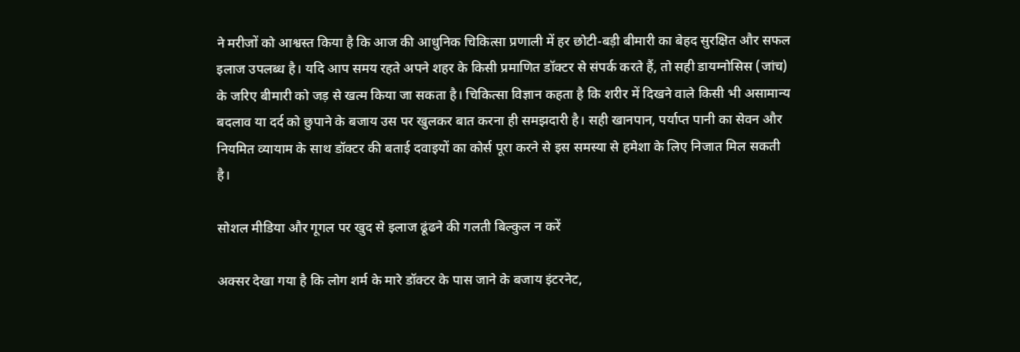ने मरीजों को आश्वस्त किया है कि आज की आधुनिक चिकित्सा प्रणाली में हर छोटी-बड़ी बीमारी का बेहद सुरक्षित और सफल इलाज उपलब्ध है। यदि आप समय रहते अपने शहर के किसी प्रमाणित डॉक्टर से संपर्क करते हैं, तो सही डायग्नोसिस (जांच) के जरिए बीमारी को जड़ से खत्म किया जा सकता है। चिकित्सा विज्ञान कहता है कि शरीर में दिखने वाले किसी भी असामान्य बदलाव या दर्द को छुपाने के बजाय उस पर खुलकर बात करना ही समझदारी है। सही खानपान, पर्याप्त पानी का सेवन और नियमित व्यायाम के साथ डॉक्टर की बताई दवाइयों का कोर्स पूरा करने से इस समस्या से हमेशा के लिए निजात मिल सकती है।

सोशल मीडिया और गूगल पर खुद से इलाज ढूंढने की गलती बिल्कुल न करें

अक्सर देखा गया है कि लोग शर्म के मारे डॉक्टर के पास जाने के बजाय इंटरनेट,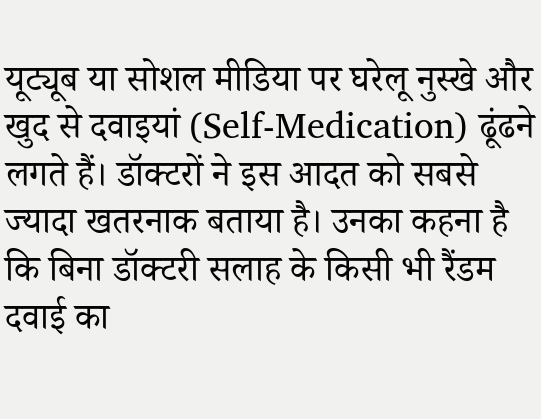यूट्यूब या सोशल मीडिया पर घरेलू नुस्खे और खुद से दवाइयां (Self-Medication) ढूंढने लगते हैं। डॉक्टरों ने इस आदत को सबसे ज्यादा खतरनाक बताया है। उनका कहना है कि बिना डॉक्टरी सलाह के किसी भी रैंडम दवाई का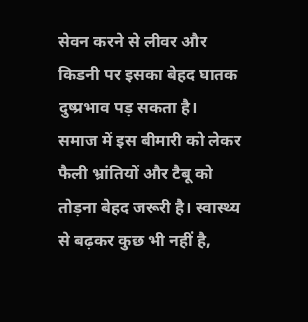सेवन करने से लीवर और किडनी पर इसका बेहद घातक दुष्प्रभाव पड़ सकता है। समाज में इस बीमारी को लेकर फैली भ्रांतियों और टैबू को तोड़ना बेहद जरूरी है। स्वास्थ्य से बढ़कर कुछ भी नहीं है,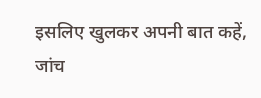इसलिए खुलकर अपनी बात कहें, जांच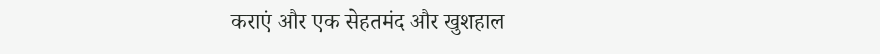कराएं और एक सेहतमंद और खुशहाल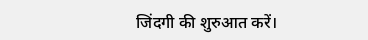जिंदगी की शुरुआत करें।